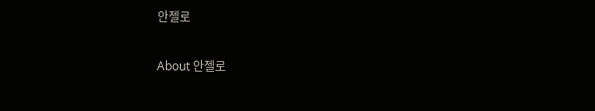안젤로

About 안젤로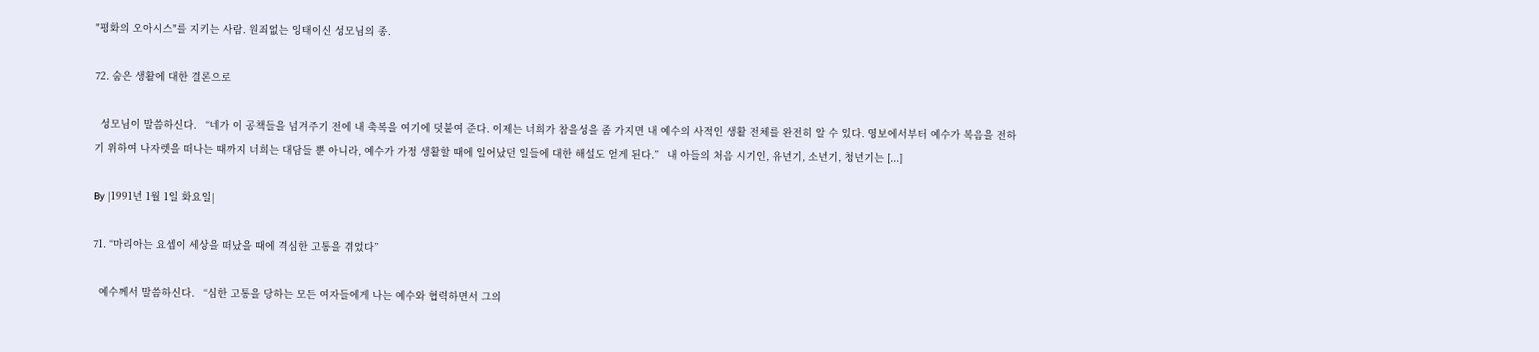"평화의 오아시스"를 지키는 사람. 원죄없는 잉태이신 성모님의 종.

72. 숨은 생활에 대한 결론으로

  성모님이 말씀하신다.   “네가 이 공책들을 넘겨주기 전에 내 축복을 여기에 덧붙여 준다. 이제는 너희가 참을성을 좀 가지면 내 예수의 사적인 생활 전체를 완전히 알 수 있다. 영보에서부터 예수가 복음을 전하기 위하여 나자렛을 떠나는 때까지 너희는 대담들 뿐 아니라, 예수가 가정 생활할 때에 일어났던 일들에 대한 해설도 얻게 된다.”   내 아들의 처음 시기인, 유년기, 소년기, 청년기는 [...]

By |1991년 1월 1일 화요일|

71. “마리아는 요셉이 세상을 떠났을 때에 격심한 고통을 겪었다”

  예수께서 말씀하신다.   “심한 고통을 당하는 모든 여자들에게 나는 예수와 협력하면서 그의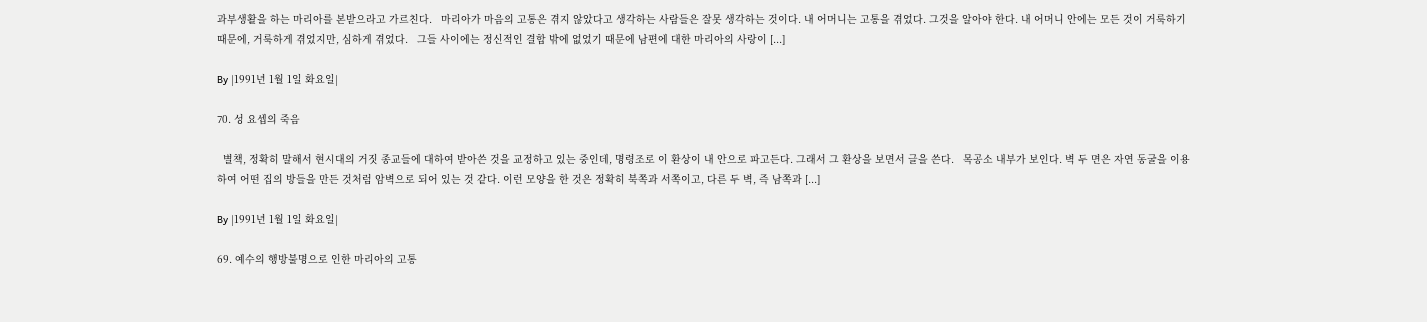과부생활을 하는 마리아를 본받으라고 가르친다.   마리아가 마음의 고통은 겪지 않았다고 생각하는 사람들은 잘못 생각하는 것이다. 내 어머니는 고통을 겪었다. 그것을 알아야 한다. 내 어머니 안에는 모든 것이 거룩하기 때문에, 거룩하게 겪었지만, 심하게 겪었다.   그들 사이에는 정신적인 결합 밖에 없었기 때문에 남편에 대한 마리아의 사랑이 [...]

By |1991년 1월 1일 화요일|

70. 성 요셉의 죽음

  별책, 정확히 말해서 현시대의 거짓 종교들에 대하여 받아쓴 것을 교정하고 있는 중인데, 명령조로 이 환상이 내 안으로 파고든다. 그래서 그 환상을 보면서 글을 쓴다.   목공소 내부가 보인다. 벽 두 면은 자연 동굴을 이용하여 어떤 집의 방들을 만든 것처럼 암벽으로 되어 있는 것 같다. 이런 모양을 한 것은 정확히 북쪽과 서쪽이고, 다른 두 벽, 즉 남쪽과 [...]

By |1991년 1월 1일 화요일|

69. 예수의 행방불명으로 인한 마리아의 고통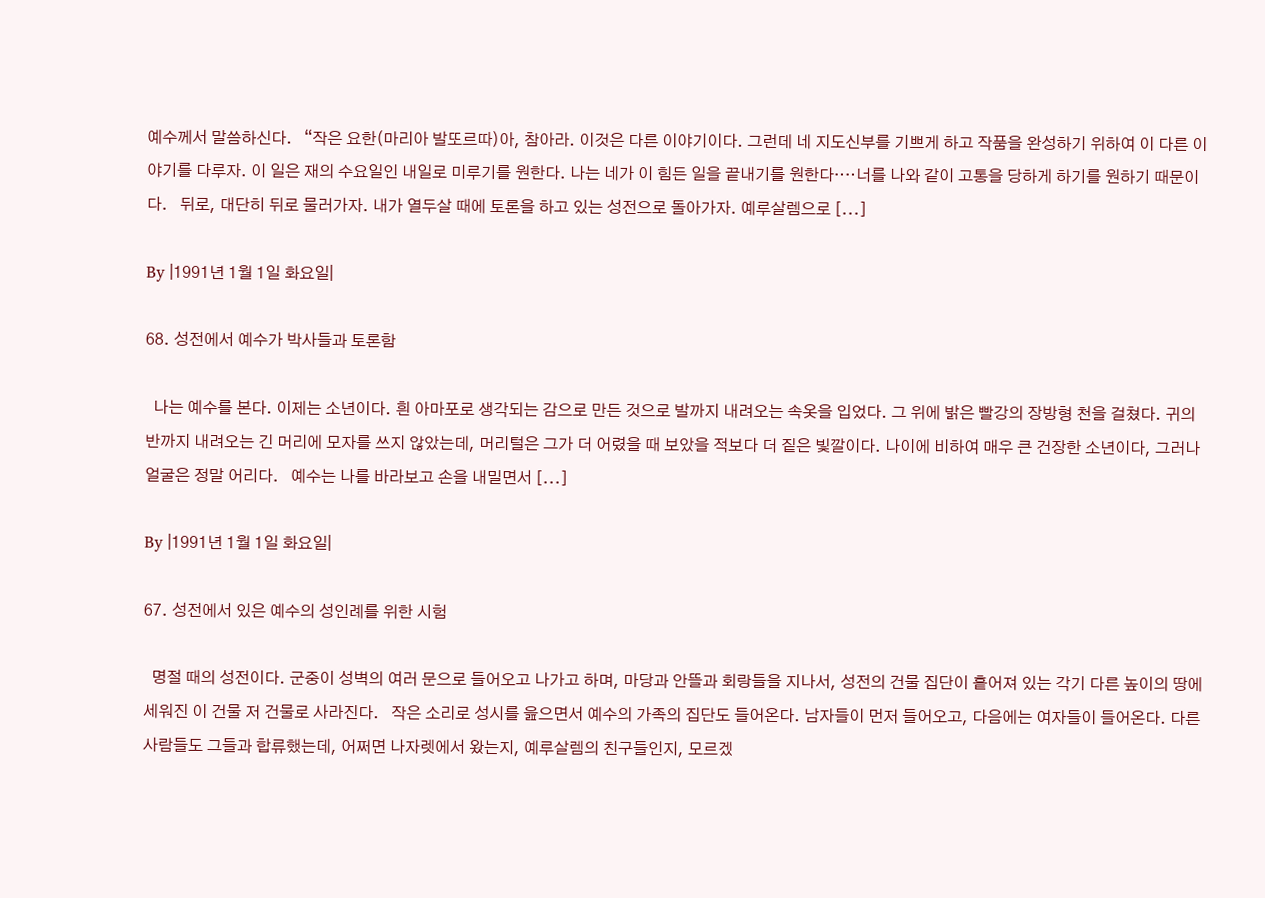예수께서 말씀하신다.   “작은 요한(마리아 발또르따)아, 참아라. 이것은 다른 이야기이다. 그런데 네 지도신부를 기쁘게 하고 작품을 완성하기 위하여 이 다른 이야기를 다루자. 이 일은 재의 수요일인 내일로 미루기를 원한다. 나는 네가 이 힘든 일을 끝내기를 원한다‥‥너를 나와 같이 고통을 당하게 하기를 원하기 때문이다.   뒤로, 대단히 뒤로 물러가자. 내가 열두살 때에 토론을 하고 있는 성전으로 돌아가자. 예루살렘으로 [...]

By |1991년 1월 1일 화요일|

68. 성전에서 예수가 박사들과 토론함

  나는 예수를 본다. 이제는 소년이다. 흰 아마포로 생각되는 감으로 만든 것으로 발까지 내려오는 속옷을 입었다. 그 위에 밝은 빨강의 장방형 천을 걸쳤다. 귀의 반까지 내려오는 긴 머리에 모자를 쓰지 않았는데, 머리털은 그가 더 어렸을 때 보았을 적보다 더 짙은 빛깔이다. 나이에 비하여 매우 큰 건장한 소년이다, 그러나 얼굴은 정말 어리다.   예수는 나를 바라보고 손을 내밀면서 [...]

By |1991년 1월 1일 화요일|

67. 성전에서 있은 예수의 성인례를 위한 시험

  명절 때의 성전이다. 군중이 성벽의 여러 문으로 들어오고 나가고 하며, 마당과 안뜰과 회랑들을 지나서, 성전의 건물 집단이 흩어져 있는 각기 다른 높이의 땅에 세워진 이 건물 저 건물로 사라진다.   작은 소리로 성시를 읊으면서 예수의 가족의 집단도 들어온다. 남자들이 먼저 들어오고, 다음에는 여자들이 들어온다. 다른 사람들도 그들과 합류했는데, 어쩌면 나자렛에서 왔는지, 예루살렘의 친구들인지, 모르겠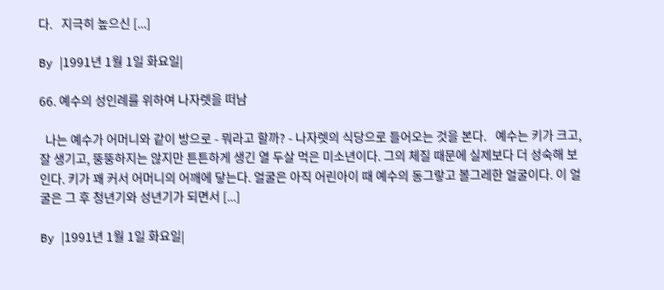다.   지극히 높으신 [...]

By |1991년 1월 1일 화요일|

66. 예수의 성인례를 위하여 나자렛을 떠남

  나는 예수가 어머니와 같이 방으로 - 뭐라고 할까? - 나자렛의 식당으로 들어오는 것을 본다.   예수는 키가 크고, 잘 생기고, 뚱뚱하지는 않지만 튼튼하게 생긴 열 두살 먹은 미소년이다. 그의 체질 때문에 실제보다 더 성숙해 보인다. 키가 꽤 커서 어머니의 어깨에 닿는다. 얼굴은 아직 어린아이 때 예수의 동그랗고 볼그레한 얼굴이다. 이 얼굴은 그 후 청년기와 성년기가 되면서 [...]

By |1991년 1월 1일 화요일|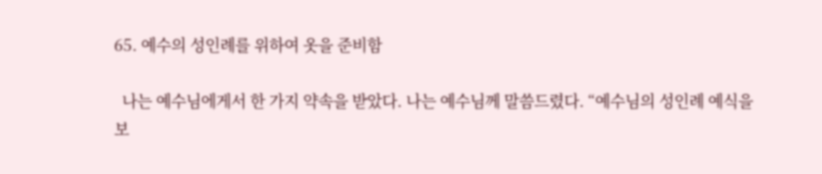65. 예수의 성인례를 위하여 옷을 준비함

  나는 예수님에게서 한 가지 약속을 받았다. 나는 예수님께 말씀드렸다. “예수님의 성인례 예식을 보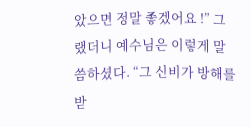았으면 정말 좋겠어요 !” 그랬더니 예수님은 이렇게 말씀하셨다. “그 신비가 방해를 받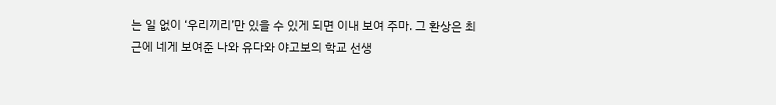는 일 없이 ‘우리끼리’만 있을 수 있게 되면 이내 보여 주마. 그 환상은 최근에 네게 보여준 나와 유다와 야고보의 학교 선생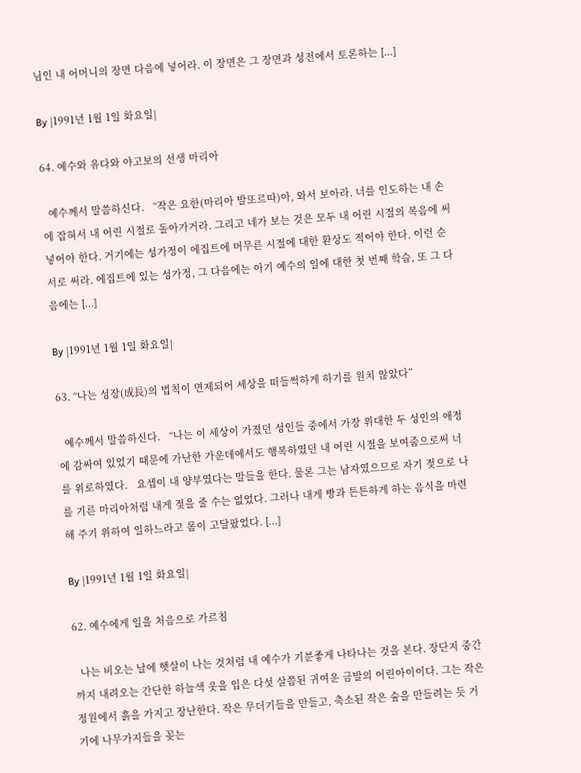님인 내 어머니의 장면 다음에 넣어라. 이 장면은 그 장면과 성전에서 토론하는 [...]

By |1991년 1월 1일 화요일|

64. 예수와 유다와 야고보의 선생 마리아

  예수께서 말씀하신다.   “작은 요한(마리아 발또르따)아, 와서 보아라. 너를 인도하는 내 손에 잡혀서 내 어린 시절로 돌아가거라. 그리고 네가 보는 것은 모두 내 어린 시절의 복음에 써 넣어야 한다. 거기에는 성가정이 에집트에 머무른 시절에 대한 환상도 적어야 한다. 이런 순서로 써라. 에집트에 있는 성가정, 그 다음에는 아기 예수의 일에 대한 첫 번째 학습, 또 그 다음에는 [...]

By |1991년 1월 1일 화요일|

63. “나는 성장(成長)의 법칙이 면제되어 세상을 떠들썩하게 하기를 원치 않았다”

  예수께서 말씀하신다.   “나는 이 세상이 가졌던 성인들 중에서 가장 위대한 두 성인의 애정에 감싸여 있었기 때문에 가난한 가운데에서도 행복하였던 내 어린 시절을 보여줌으로써 너를 위로하였다.   요셉이 내 양부였다는 말들을 한다. 물론 그는 남자였으므로 자기 젖으로 나를 기른 마리아처럼 내게 젖을 줄 수는 없었다. 그러나 내게 빵과 튼튼하게 하는 음식을 마련해 주기 위하여 일하느라고 몸이 고달팠었다. [...]

By |1991년 1월 1일 화요일|

62. 예수에게 일을 처음으로 가르침

  나는 비오는 날에 햇살이 나는 것처럼 내 예수가 기분좋게 나타나는 것을 본다. 장단지 중간까지 내려오는 간단한 하늘색 옷을 입은 다섯 살쯤된 귀여운 금발의 어린아이이다. 그는 작은 정원에서 흙을 가지고 장난한다. 작은 무더기들을 만들고, 축소된 작은 숲을 만들려는 듯 거기에 나무가지들을 꽂는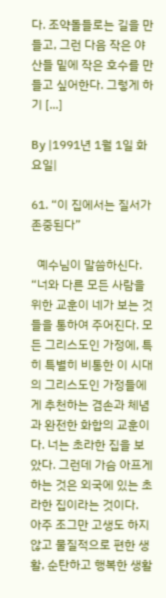다. 조약돌들로는 길을 만들고, 그런 다음 작은 야산들 밑에 작은 호수를 만들고 싶어한다. 그렇게 하기 [...]

By |1991년 1월 1일 화요일|

61. “이 집에서는 질서가 존중된다”

  예수님이 말씀하신다.   “너와 다른 모든 사람을 위한 교훈이 네가 보는 것들을 통하여 주어진다. 모든 그리스도인 가정에, 특히 특별히 비통한 이 시대의 그리스도인 가정들에게 추천하는 겸손과 체념과 완전한 화합의 교훈이다. 너는 초라한 집을 보았다. 그런데 가슴 아프게 하는 것은 외국에 있는 초라한 집이라는 것이다.   아주 조그만 고생도 하지 않고 물질적으로 편한 생활, 순탄하고 행복한 생활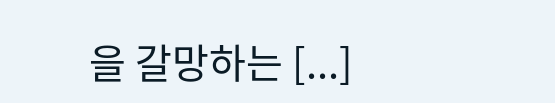을 갈망하는 [...]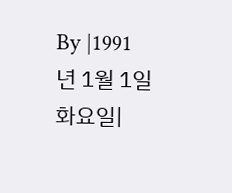By |1991년 1월 1일 화요일|